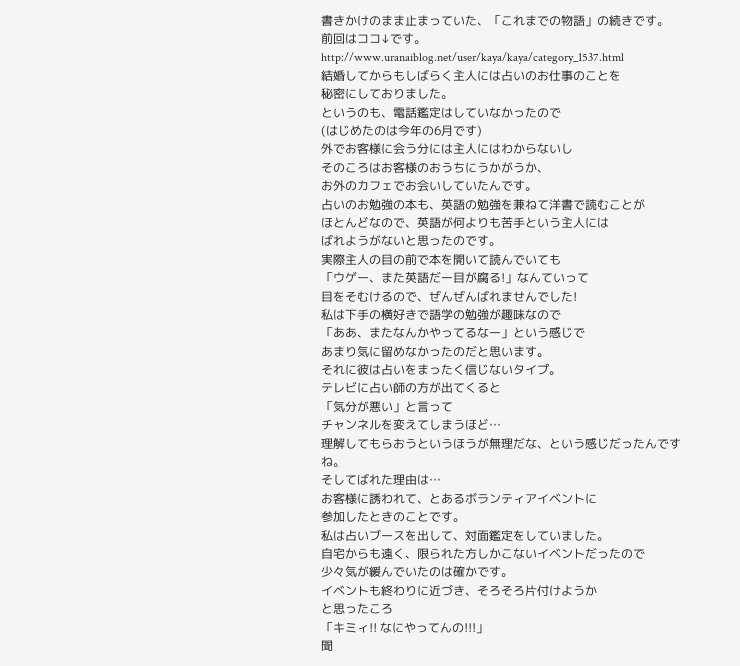書きかけのまま止まっていた、「これまでの物語」の続きです。
前回はココ↓です。
http://www.uranaiblog.net/user/kaya/kaya/category_1537.html
結婚してからもしばらく主人には占いのお仕事のことを
秘密にしておりました。
というのも、電話鑑定はしていなかったので
(はじめたのは今年の6月です)
外でお客様に会う分には主人にはわからないし
そのころはお客様のおうちにうかがうか、
お外のカフェでお会いしていたんです。
占いのお勉強の本も、英語の勉強を兼ねて洋書で読むことが
ほとんどなので、英語が何よりも苦手という主人には
ばれようがないと思ったのです。
実際主人の目の前で本を開いて読んでいても
「ウゲー、また英語だー目が腐る!」なんていって
目をそむけるので、ぜんぜんばれませんでした!
私は下手の横好きで語学の勉強が趣味なので
「ああ、またなんかやってるなー」という感じで
あまり気に留めなかったのだと思います。
それに彼は占いをまったく信じないタイプ。
テレビに占い師の方が出てくると
「気分が悪い」と言って
チャンネルを変えてしまうほど…
理解してもらおうというほうが無理だな、という感じだったんですね。
そしてばれた理由は…
お客様に誘われて、とあるボランティアイベントに
参加したときのことです。
私は占いブースを出して、対面鑑定をしていました。
自宅からも遠く、限られた方しかこないイベントだったので
少々気が緩んでいたのは確かです。
イベントも終わりに近づき、そろそろ片付けようか
と思ったころ
「キミィ!! なにやってんの!!!」
聞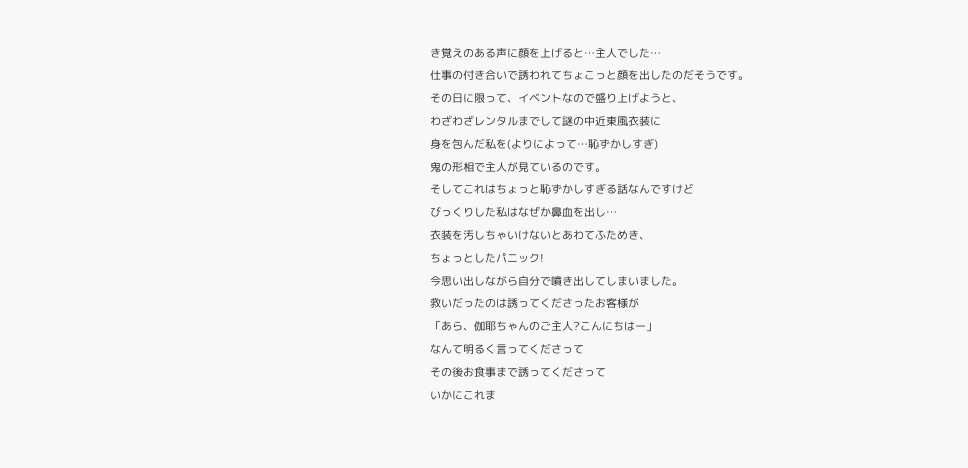き覚えのある声に顔を上げると…主人でした…
仕事の付き合いで誘われてちょこっと顔を出したのだそうです。
その日に限って、イベントなので盛り上げようと、
わざわざレンタルまでして謎の中近東風衣装に
身を包んだ私を(よりによって…恥ずかしすぎ)
鬼の形相で主人が見ているのです。
そしてこれはちょっと恥ずかしすぎる話なんですけど
びっくりした私はなぜか鼻血を出し…
衣装を汚しちゃいけないとあわてふためき、
ちょっとしたパニック!
今思い出しながら自分で噴き出してしまいました。
救いだったのは誘ってくださったお客様が
「あら、伽耶ちゃんのご主人?こんにちはー」
なんて明るく言ってくださって
その後お食事まで誘ってくださって
いかにこれま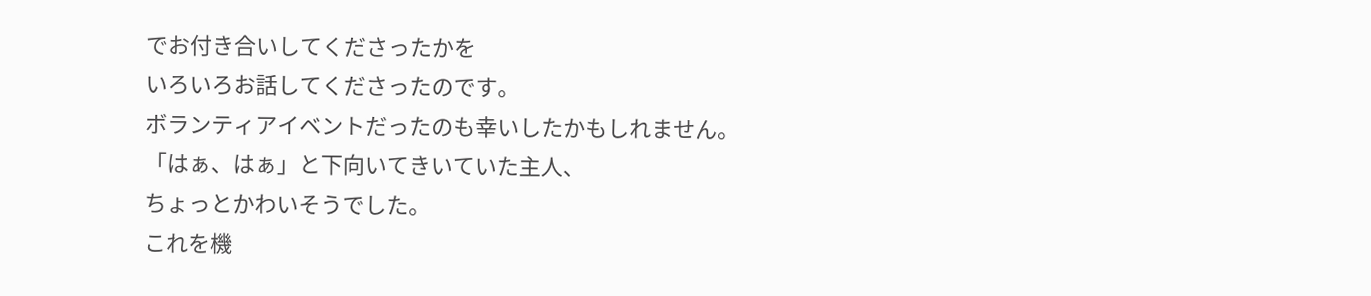でお付き合いしてくださったかを
いろいろお話してくださったのです。
ボランティアイベントだったのも幸いしたかもしれません。
「はぁ、はぁ」と下向いてきいていた主人、
ちょっとかわいそうでした。
これを機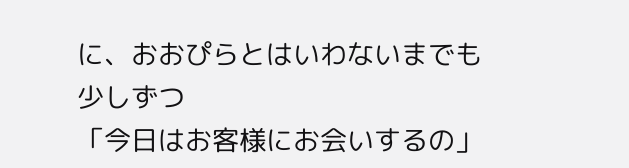に、おおぴらとはいわないまでも
少しずつ
「今日はお客様にお会いするの」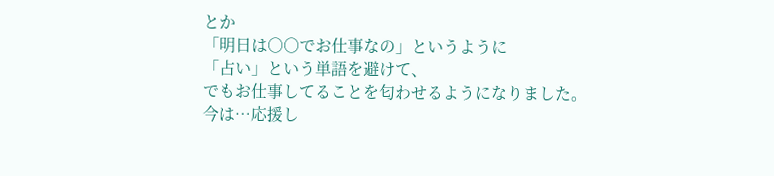とか
「明日は○○でお仕事なの」というように
「占い」という単語を避けて、
でもお仕事してることを匂わせるようになりました。
今は…応援し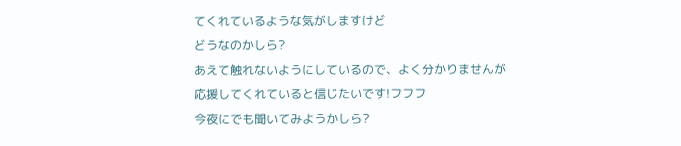てくれているような気がしますけど
どうなのかしら?
あえて触れないようにしているので、よく分かりませんが
応援してくれていると信じたいです!フフフ
今夜にでも聞いてみようかしら?